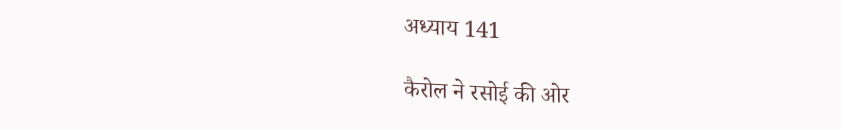अध्याय 141

कैरोल ने रसोई की ओर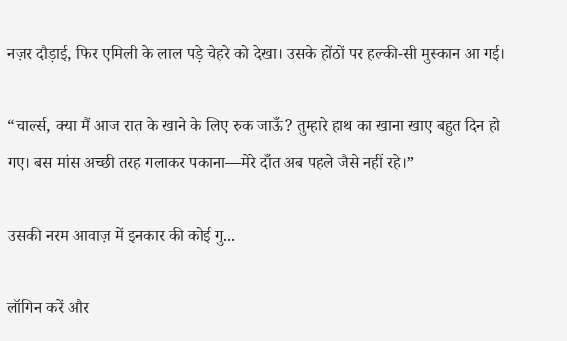नज़र दौड़ाई, फिर एमिली के लाल पड़े चेहरे को देखा। उसके होंठों पर हल्की-सी मुस्कान आ गई।

“चार्ल्स, क्या मैं आज रात के खाने के लिए रुक जाऊँ? तुम्हारे हाथ का खाना खाए बहुत दिन हो गए। बस मांस अच्छी तरह गलाकर पकाना—मेरे दाँत अब पहले जैसे नहीं रहे।”

उसकी नरम आवाज़ में इनकार की कोई गु...

लॉगिन करें और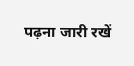पढ़ना जारी रखें